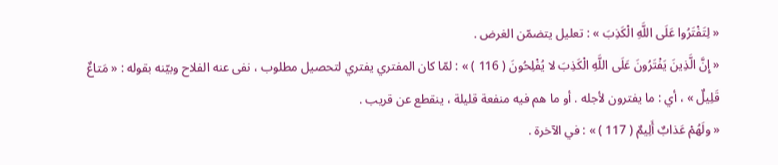« لِتَفْتَرُوا عَلَى اللَّهِ الْكَذِبَ » : تعليل يتضمّن الغرض .
« إِنَّ الَّذِينَ يَفْتَرُونَ عَلَى اللَّهِ الْكَذِبَ لا يُفْلِحُونَ ( 116 ) » : لمّا كان المفتري يفتري لتحصيل مطلوب ، نفى عنه الفلاح وبيّنه بقوله : « مَتاعٌ قَلِيلٌ » ، أي : ما يفترون لأجله . أو ما هم فيه منفعة قليلة ، ينقطع عن قريب .
« ولَهُمْ عَذابٌ أَلِيمٌ ( 117 ) » : في الآخرة .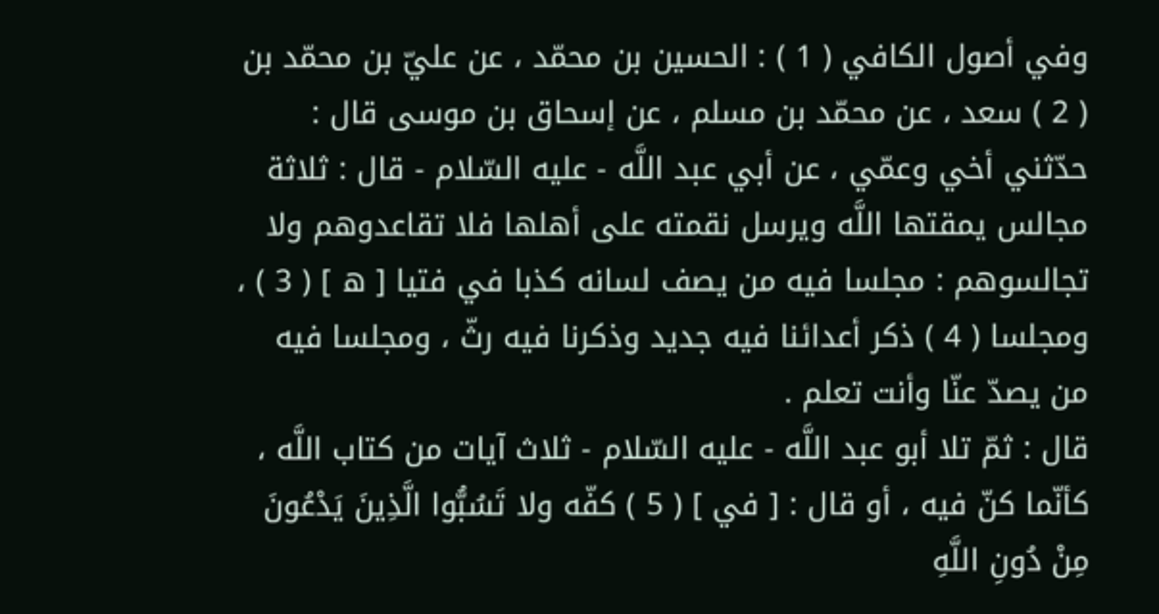وفي أصول الكافي ( 1 ) : الحسين بن محمّد ، عن عليّ بن محمّد بن ( 2 ) سعد ، عن محمّد بن مسلم ، عن إسحاق بن موسى قال : حدّثني أخي وعمّي ، عن أبي عبد اللَّه - عليه السّلام - قال : ثلاثة مجالس يمقتها اللَّه ويرسل نقمته على أهلها فلا تقاعدوهم ولا تجالسوهم : مجلسا فيه من يصف لسانه كذبا في فتيا [ ه ] ( 3 ) ، ومجلسا ( 4 ) ذكر أعدائنا فيه جديد وذكرنا فيه رثّ ، ومجلسا فيه من يصدّ عنّا وأنت تعلم .
قال : ثمّ تلا أبو عبد اللَّه - عليه السّلام - ثلاث آيات من كتاب اللَّه ، كأنّما كنّ فيه ، أو قال : [ في ] ( 5 ) كفّه ولا تَسُبُّوا الَّذِينَ يَدْعُونَ مِنْ دُونِ اللَّهِ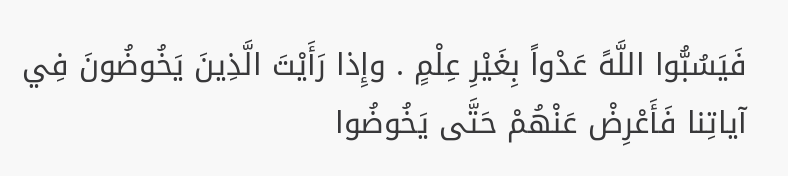فَيَسُبُّوا اللَّهً عَدْواً بِغَيْرِ عِلْمٍ . وإِذا رَأَيْتَ الَّذِينَ يَخُوضُونَ فِي آياتِنا فَأَعْرِضْ عَنْهُمْ حَتَّى يَخُوضُوا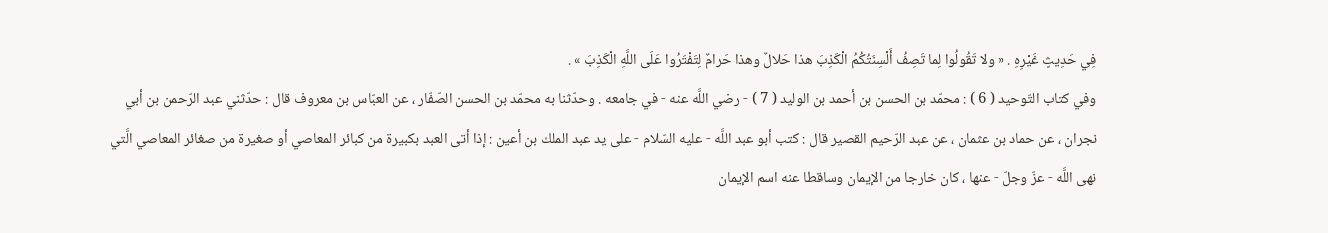فِي حَدِيثٍ غَيْرِهِ . « ولا تَقُولُوا لِما تَصِفُ أَلْسِنَتُكُمُ الْكَذِبَ هذا حَلالٌ وهذا حَرامٌ لِتَفْتَرُوا عَلَى اللَّهِ الْكَذِبَ » .
وفي كتاب التّوحيد ( 6 ) : محمّد بن الحسن بن أحمد بن الوليد ( 7 ) - رضي اللَّه عنه - في جامعه . وحدّثنا به محمّد بن الحسن الصّفّار ، عن العبّاس بن معروف قال : حدّثني عبد الرّحمن بن أبي نجران ، عن حماد بن عثمان ، عن عبد الرّحيم القصير قال : كتب أبو عبد اللَّه - عليه السّلام - على يد عبد الملك بن أعين : إذا أتى العبد بكبيرة من كبائر المعاصي أو صغيرة من صغائر المعاصي الَّتي نهى اللَّه - عزّ وجلّ - عنها ، كان خارجا من الإيمان وساقطا عنه اسم الإيمان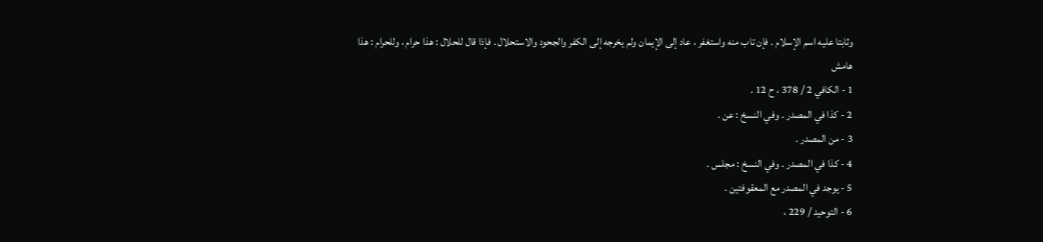وثابتا عليه اسم الإسلام . فإن تاب منه واستغفر ، عاد إلى الإيمان ولم يخرجه إلى الكفر والجحود والاستحلال . فإذا قال للحلال : هذا حرام ، وللحرام : هذا
هامش
1 - الكافي 2 / 378 ، ح 12 .
2 - كذا في المصدر . وفي النسخ : عن .
3 - من المصدر .
4 - كذا في المصدر . وفي النسخ : مجلس .
5 - يوجد في المصدر مع المعقوفتين .
6 - التوحيد / 229 ،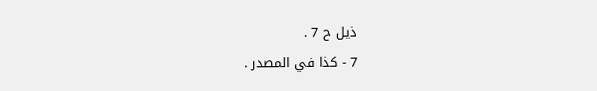ذيل ح 7 .
7 - كذا في المصدر .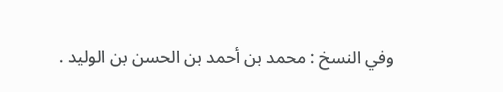وفي النسخ : محمد بن أحمد بن الحسن بن الوليد .